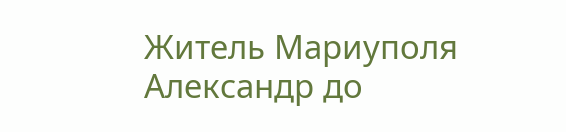Житель Мариуполя Александр до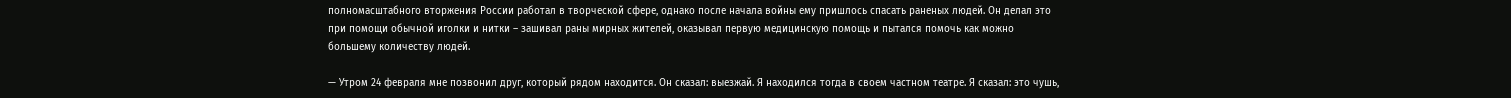полномасштабного вторжения России работал в творческой сфере, однако после начала войны ему пришлось спасать раненых людей. Он делал это при помощи обычной иголки и нитки – зашивал раны мирных жителей, оказывал первую медицинскую помощь и пытался помочь как можно большему количеству людей.

— Утром 24 февраля мне позвонил друг, который рядом находится. Он сказал: выезжай. Я находился тогда в своем частном театре. Я сказал: это чушь,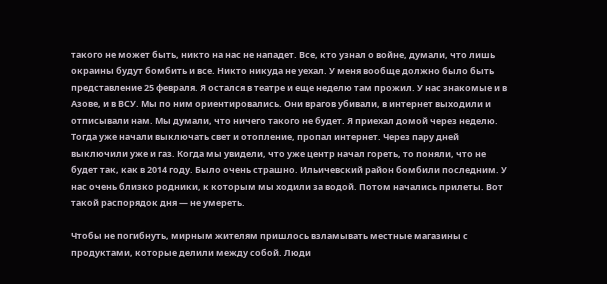такого не может быть, никто на нас не нападет. Все, кто узнал о войне, думали, что лишь окраины будут бомбить и все. Никто никуда не уехал. У меня вообще должно было быть представление 25 февраля. Я остался в театре и еще неделю там прожил. У нас знакомые и в Азове, и в ВСУ. Мы по ним ориентировались. Они врагов убивали, в интернет выходили и отписывали нам. Мы думали, что ничего такого не будет. Я приехал домой через неделю. Тогда уже начали выключать свет и отопление, пропал интернет. Через пару дней выключили уже и газ. Когда мы увидели, что уже центр начал гореть, то поняли, что не будет так, как в 2014 году. Было очень страшно. Ильичевский район бомбили последним. У нас очень близко родники, к которым мы ходили за водой. Потом начались прилеты. Вот такой распорядок дня — не умереть.

Чтобы не погибнуть, мирным жителям пришлось взламывать местные магазины с продуктами, которые делили между собой. Люди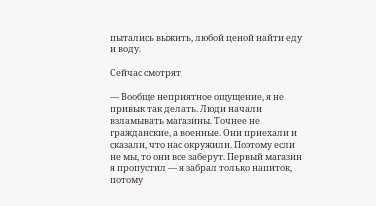пытались выжить, любой ценой найти еду и воду.

Сейчас смотрят

— Вообще неприятное ощущение, я не привык так делать. Люди начали взламывать магазины. Точнее не гражданские, а военные. Они приехали и сказали, что нас окружили. Поэтому если не мы, то они все заберут. Первый магазин я пропустил — я забрал только напиток, потому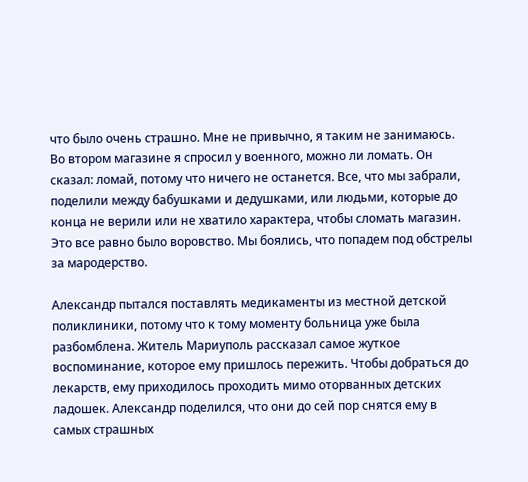что было очень страшно. Мне не привычно, я таким не занимаюсь. Во втором магазине я спросил у военного, можно ли ломать. Он сказал: ломай, потому что ничего не останется. Все, что мы забрали, поделили между бабушками и дедушками, или людьми, которые до конца не верили или не хватило характера, чтобы сломать магазин. Это все равно было воровство. Мы боялись, что попадем под обстрелы за мародерство.

Александр пытался поставлять медикаменты из местной детской поликлиники, потому что к тому моменту больница уже была разбомблена. Житель Мариуполь рассказал самое жуткое воспоминание, которое ему пришлось пережить. Чтобы добраться до лекарств, ему приходилось проходить мимо оторванных детских ладошек. Александр поделился, что они до сей пор снятся ему в самых страшных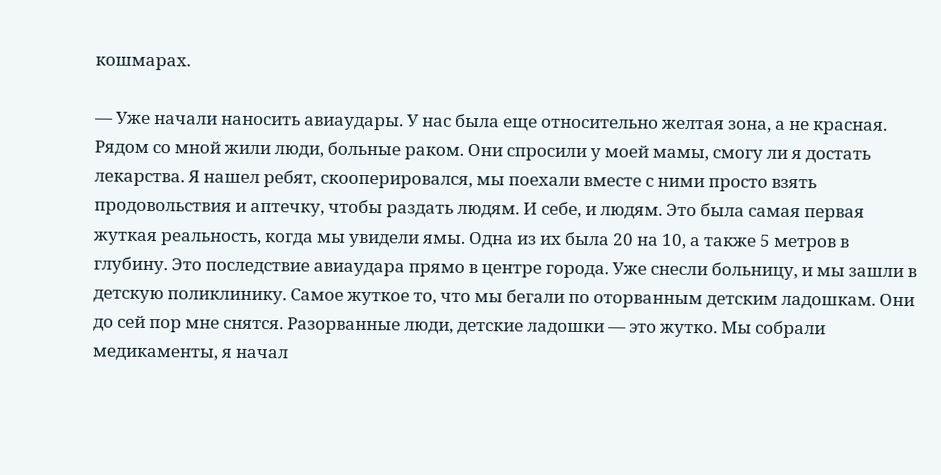кошмарах.

— Уже начали наносить авиаудары. У нас была еще относительно желтая зона, а не красная. Рядом со мной жили люди, больные раком. Они спросили у моей мамы, смогу ли я достать лекарства. Я нашел ребят, скооперировался, мы поехали вместе с ними просто взять продовольствия и аптечку, чтобы раздать людям. И себе, и людям. Это была самая первая жуткая реальность, когда мы увидели ямы. Одна из их была 20 на 10, а также 5 метров в глубину. Это последствие авиаудара прямо в центре города. Уже снесли больницу, и мы зашли в детскую поликлинику. Самое жуткое то, что мы бегали по оторванным детским ладошкам. Они до сей пор мне снятся. Разорванные люди, детские ладошки — это жутко. Мы собрали медикаменты, я начал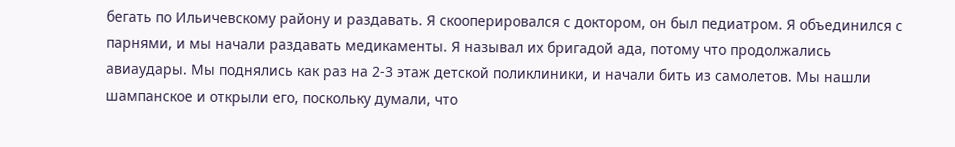бегать по Ильичевскому району и раздавать. Я скооперировался с доктором, он был педиатром. Я объединился с парнями, и мы начали раздавать медикаменты. Я называл их бригадой ада, потому что продолжались авиаудары. Мы поднялись как раз на 2-3 этаж детской поликлиники, и начали бить из самолетов. Мы нашли шампанское и открыли его, поскольку думали, что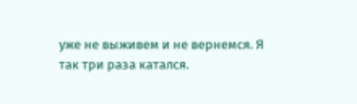уже не выживем и не вернемся. Я так три раза катался.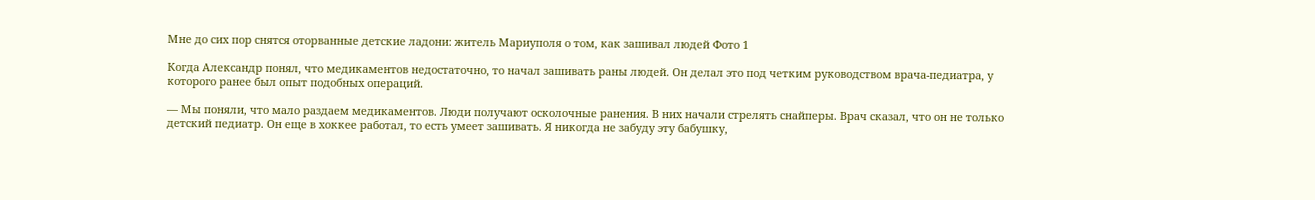Мне до сих пор снятся оторванные детские ладони: житель Мариуполя о том, как зашивал людей Фото 1

Когда Александр понял, что медикаментов недостаточно, то начал зашивать раны людей. Он делал это под четким руководством врача-педиатра, у которого ранее был опыт подобных операций.

— Мы поняли, что мало раздаем медикаментов. Люди получают осколочные ранения. В них начали стрелять снайперы. Врач сказал, что он не только детский педиатр. Он еще в хоккее работал, то есть умеет зашивать. Я никогда не забуду эту бабушку,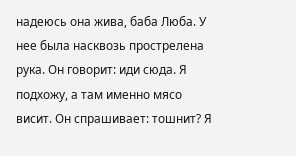надеюсь она жива, баба Люба. У нее была насквозь прострелена рука. Он говорит: иди сюда. Я подхожу, а там именно мясо висит. Он спрашивает: тошнит? Я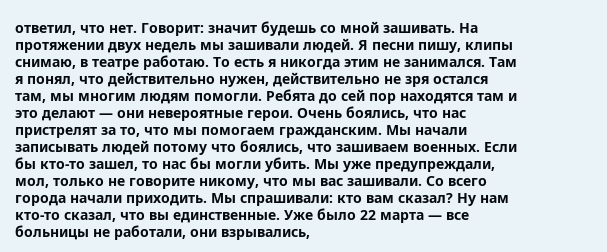ответил, что нет. Говорит: значит будешь со мной зашивать. На протяжении двух недель мы зашивали людей. Я песни пишу, клипы снимаю, в театре работаю. То есть я никогда этим не занимался. Там я понял, что действительно нужен, действительно не зря остался там, мы многим людям помогли. Ребята до сей пор находятся там и это делают — они невероятные герои. Очень боялись, что нас пристрелят за то, что мы помогаем гражданским. Мы начали записывать людей потому что боялись, что зашиваем военных. Если бы кто-то зашел, то нас бы могли убить. Мы уже предупреждали, мол, только не говорите никому, что мы вас зашивали. Со всего города начали приходить. Мы спрашивали: кто вам сказал? Ну нам кто-то сказал, что вы единственные. Уже было 22 марта — все больницы не работали, они взрывались,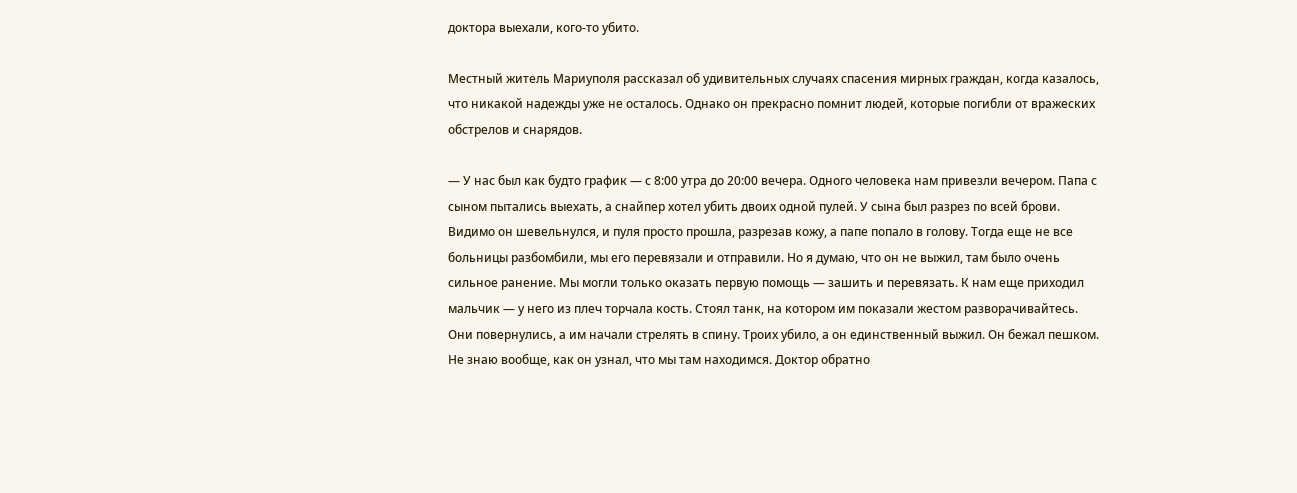доктора выехали, кого-то убито.

Местный житель Мариуполя рассказал об удивительных случаях спасения мирных граждан, когда казалось, что никакой надежды уже не осталось. Однако он прекрасно помнит людей, которые погибли от вражеских обстрелов и снарядов.

— У нас был как будто график — с 8:00 утра до 20:00 вечера. Одного человека нам привезли вечером. Папа с сыном пытались выехать, а снайпер хотел убить двоих одной пулей. У сына был разрез по всей брови. Видимо он шевельнулся, и пуля просто прошла, разрезав кожу, а папе попало в голову. Тогда еще не все больницы разбомбили, мы его перевязали и отправили. Но я думаю, что он не выжил, там было очень сильное ранение. Мы могли только оказать первую помощь — зашить и перевязать. К нам еще приходил мальчик — у него из плеч торчала кость. Стоял танк, на котором им показали жестом разворачивайтесь. Они повернулись, а им начали стрелять в спину. Троих убило, а он единственный выжил. Он бежал пешком. Не знаю вообще, как он узнал, что мы там находимся. Доктор обратно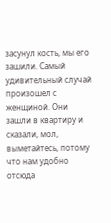засунул кость, мы его зашили. Самый удивительный случай произошел с женщиной. Они зашли в квартиру и сказали, мол, выметайтесь, потому что нам удобно отсюда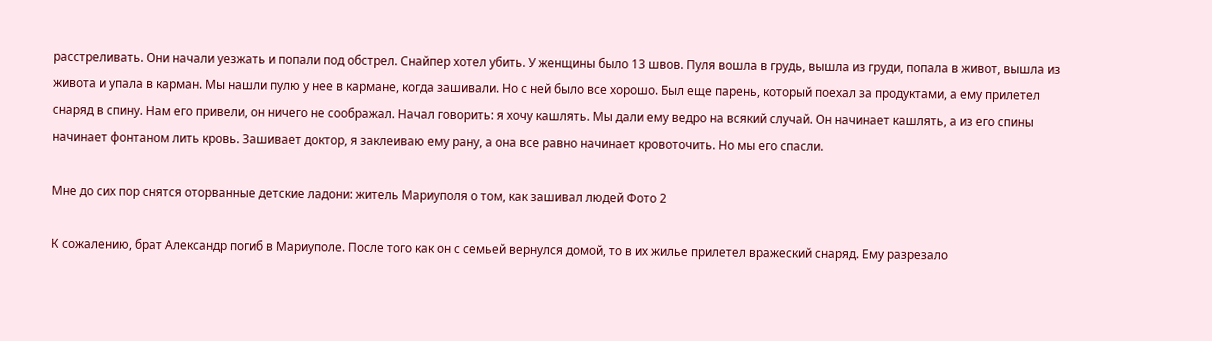расстреливать. Они начали уезжать и попали под обстрел. Снайпер хотел убить. У женщины было 13 швов. Пуля вошла в грудь, вышла из груди, попала в живот, вышла из живота и упала в карман. Мы нашли пулю у нее в кармане, когда зашивали. Но с ней было все хорошо. Был еще парень, который поехал за продуктами, а ему прилетел снаряд в спину. Нам его привели, он ничего не соображал. Начал говорить: я хочу кашлять. Мы дали ему ведро на всякий случай. Он начинает кашлять, а из его спины начинает фонтаном лить кровь. Зашивает доктор, я заклеиваю ему рану, а она все равно начинает кровоточить. Но мы его спасли.

Мне до сих пор снятся оторванные детские ладони: житель Мариуполя о том, как зашивал людей Фото 2

К сожалению, брат Александр погиб в Мариуполе. После того как он с семьей вернулся домой, то в их жилье прилетел вражеский снаряд. Ему разрезало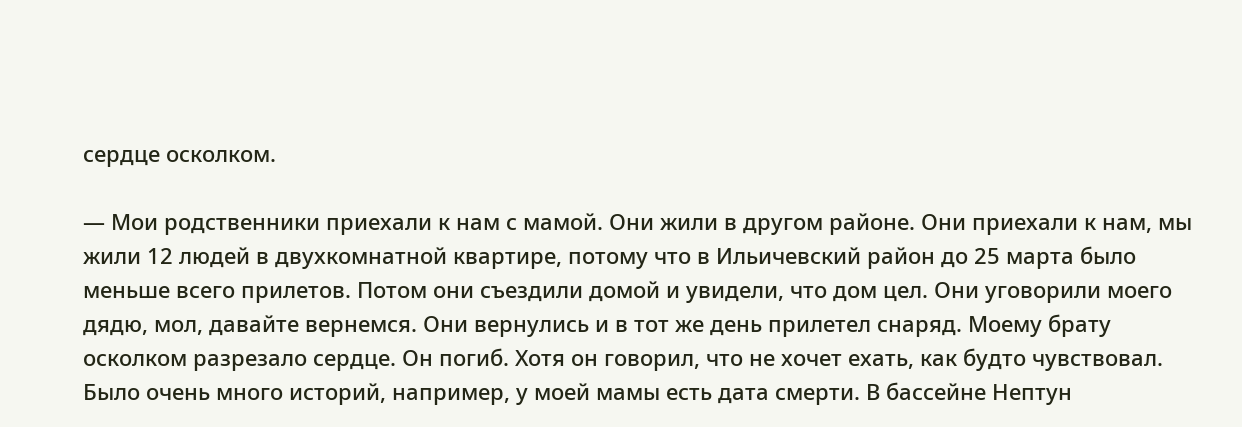сердце осколком.

— Мои родственники приехали к нам с мамой. Они жили в другом районе. Они приехали к нам, мы жили 12 людей в двухкомнатной квартире, потому что в Ильичевский район до 25 марта было меньше всего прилетов. Потом они съездили домой и увидели, что дом цел. Они уговорили моего дядю, мол, давайте вернемся. Они вернулись и в тот же день прилетел снаряд. Моему брату осколком разрезало сердце. Он погиб. Хотя он говорил, что не хочет ехать, как будто чувствовал. Было очень много историй, например, у моей мамы есть дата смерти. В бассейне Нептун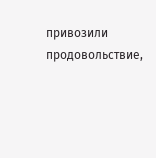привозили продовольствие,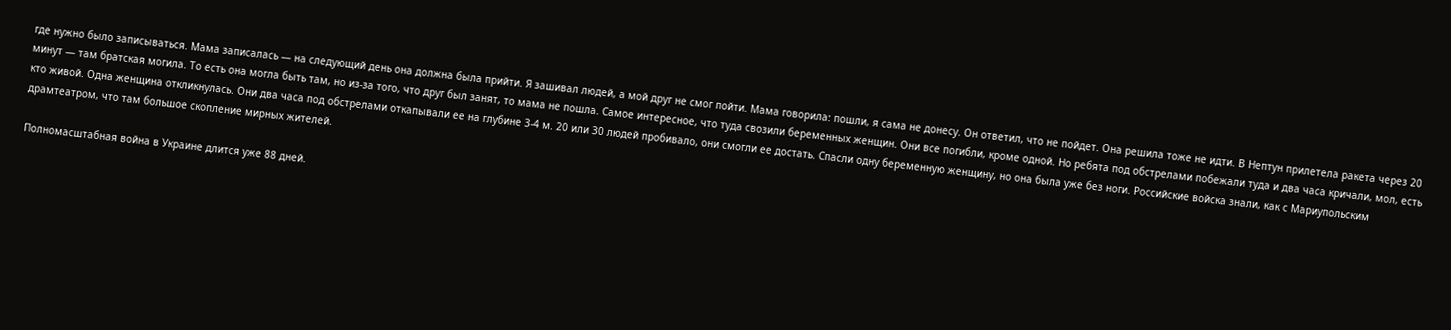где нужно было записываться. Мама записалась — на следующий день она должна была прийти. Я зашивал людей, а мой друг не смог пойти. Мама говорила: пошли, я сама не донесу. Он ответил, что не пойдет. Она решила тоже не идти. В Нептун прилетела ракета через 20 минут — там братская могила. То есть она могла быть там, но из-за того, что друг был занят, то мама не пошла. Самое интересное, что туда свозили беременных женщин. Они все погибли, кроме одной. Но ребята под обстрелами побежали туда и два часа кричали, мол, есть кто живой. Одна женщина откликнулась. Они два часа под обстрелами откапывали ее на глубине 3-4 м. 20 или 30 людей пробивало, они смогли ее достать. Спасли одну беременную женщину, но она была уже без ноги. Российские войска знали, как с Мариупольским драмтеатром, что там большое скопление мирных жителей.

Полномасштабная война в Украине длится уже 88 дней.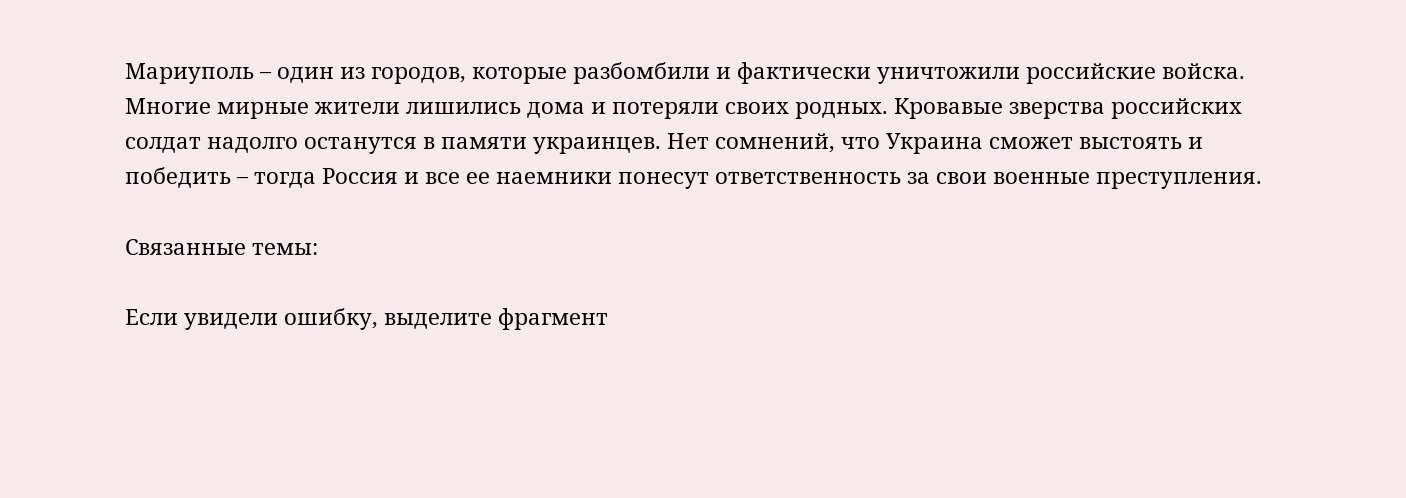Мариуполь – один из городов, которые разбомбили и фактически уничтожили российские войска. Многие мирные жители лишились дома и потеряли своих родных. Кровавые зверства российских солдат надолго останутся в памяти украинцев. Нет сомнений, что Украина сможет выстоять и победить – тогда Россия и все ее наемники понесут ответственность за свои военные преступления.

Связанные темы:

Если увидели ошибку, выделите фрагмент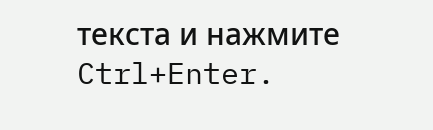текста и нажмите Ctrl+Enter.